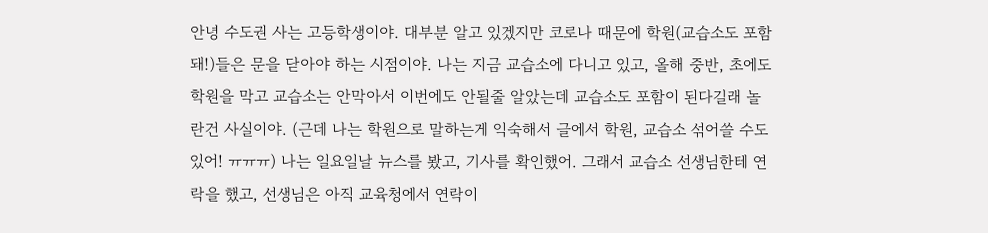안녕 수도권 사는 고등학생이야. 대부분 알고 있겠지만 코로나 때문에 학원(교습소도 포함돼!)들은 문을 닫아야 하는 시점이야. 나는 지금 교습소에 다니고 있고, 올해 중반, 초에도 학원을 막고 교습소는 안막아서 이번에도 안될줄 알았는데 교습소도 포함이 된다길래 놀란건 사실이야. (근데 나는 학원으로 말하는게 익숙해서 글에서 학원, 교습소 섞어쓸 수도 있어! ㅠㅠㅠ) 나는 일요일날 뉴스를 봤고, 기사를 확인했어. 그래서 교습소 선생님한테 연락을 했고, 선생님은 아직 교육청에서 연락이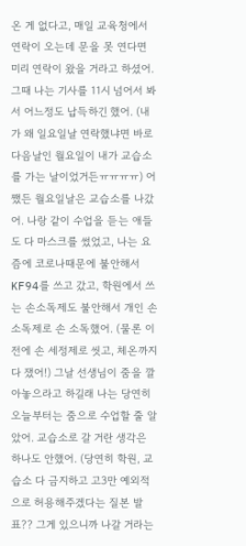온 게 없다고, 매일 교육청에서 연락이 오는데 문을 못 연다면 미리 연락이 왔을 거라고 하셨어. 그때 나는 기사를 11시 넘어서 봐서 어느정도 납득하긴 했어. (내가 왜 일요일날 연락했냐면 바로 다음날인 월요일이 내가 교습소를 가는 날이었거든ㅠㅠㅠㅠ) 어쨌든 월요일날은 교습소를 나갔어. 나랑 같이 수업을 듣는 애들도 다 마스크를 썼었고, 나는 요즘에 코로나때문에 불안해서 KF94를 쓰고 갔고, 학원에서 쓰는 손소독제도 불안해서 개인 손소독제로 손 소독했어. (물론 이 전에 손 세정제로 씻고, 체온까지 다 쟀어!) 그날 선생님이 줌을 깔아놓으라고 하길래 나는 당연히 오늘부터는 줌으로 수업할 줄 알았어. 교습소로 갈 거란 생각은 하나도 안했어. (당연히 학원, 교습소 다 금지하고 고3만 예외적으로 허용해주겠다는 질본 발표?? 그게 있으니까 나갈 거라는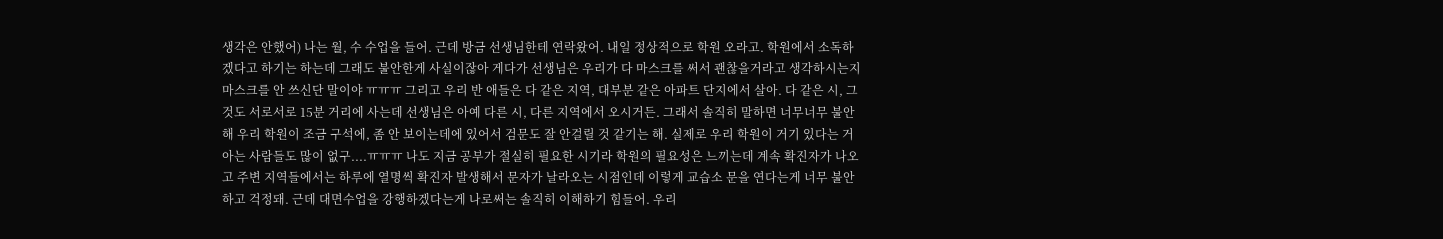생각은 안했어) 나는 월, 수 수업을 들어. 근데 방금 선생님한테 연락왔어. 내일 정상적으로 학원 오라고. 학원에서 소독하겠다고 하기는 하는데 그래도 불안한게 사실이잖아 게다가 선생님은 우리가 다 마스크를 써서 괜찮을거라고 생각하시는지 마스크를 안 쓰신단 말이야 ㅠㅠㅠ 그리고 우리 반 애들은 다 같은 지역, 대부분 같은 아파트 단지에서 살아. 다 같은 시, 그것도 서로서로 15분 거리에 사는데 선생님은 아예 다른 시, 다른 지역에서 오시거든. 그래서 솔직히 말하면 너무너무 불안해 우리 학원이 조금 구석에, 좀 안 보이는데에 있어서 검문도 잘 안걸릴 것 같기는 해. 실제로 우리 학원이 거기 있다는 거 아는 사람들도 많이 없구....ㅠㅠㅠ 나도 지금 공부가 절실히 필요한 시기라 학원의 필요성은 느끼는데 계속 확진자가 나오고 주변 지역들에서는 하루에 열명씩 확진자 발생해서 문자가 날라오는 시점인데 이렇게 교습소 문을 연다는게 너무 불안하고 걱정돼. 근데 대면수업을 강행하겠다는게 나로써는 솔직히 이해하기 힘들어. 우리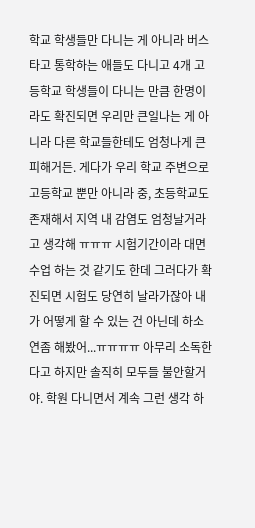학교 학생들만 다니는 게 아니라 버스타고 통학하는 애들도 다니고 4개 고등학교 학생들이 다니는 만큼 한명이라도 확진되면 우리만 큰일나는 게 아니라 다른 학교들한테도 엄청나게 큰 피해거든. 게다가 우리 학교 주변으로 고등학교 뿐만 아니라 중, 초등학교도 존재해서 지역 내 감염도 엄청날거라고 생각해 ㅠㅠㅠ 시험기간이라 대면수업 하는 것 같기도 한데 그러다가 확진되면 시험도 당연히 날라가잖아 내가 어떻게 할 수 있는 건 아닌데 하소연좀 해봤어...ㅠㅠㅠㅠ 아무리 소독한다고 하지만 솔직히 모두들 불안할거야. 학원 다니면서 계속 그런 생각 하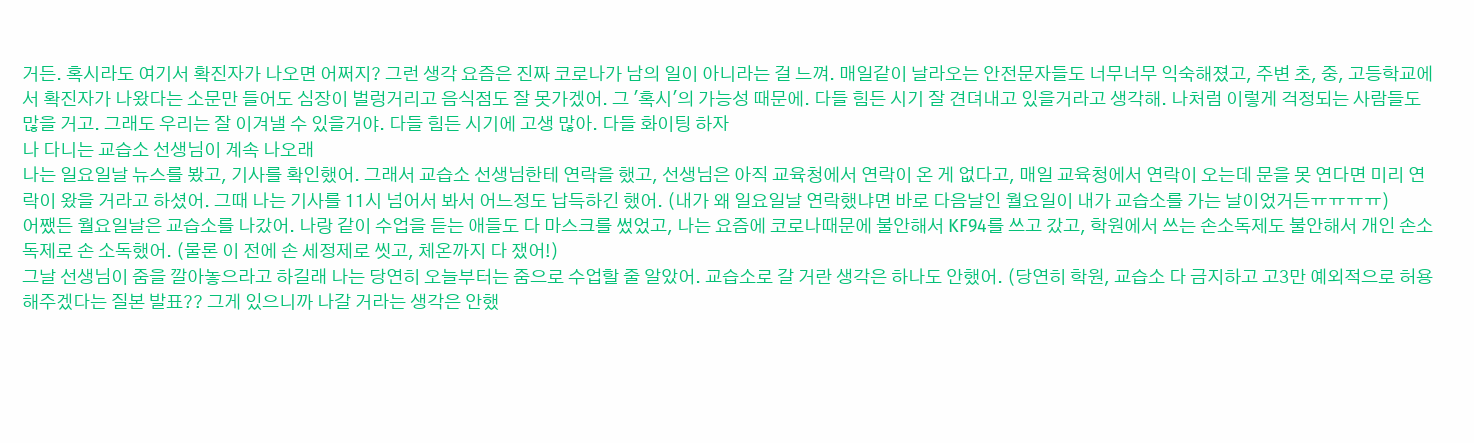거든. 혹시라도 여기서 확진자가 나오면 어쩌지? 그런 생각 요즘은 진짜 코로나가 남의 일이 아니라는 걸 느껴. 매일같이 날라오는 안전문자들도 너무너무 익숙해졌고, 주변 초, 중, 고등학교에서 확진자가 나왔다는 소문만 들어도 심장이 벌렁거리고 음식점도 잘 못가겠어. 그 '혹시'의 가능성 때문에. 다들 힘든 시기 잘 견뎌내고 있을거라고 생각해. 나처럼 이렇게 걱정되는 사람들도 많을 거고. 그래도 우리는 잘 이겨낼 수 있을거야. 다들 힘든 시기에 고생 많아. 다들 화이팅 하자
나 다니는 교습소 선생님이 계속 나오래
나는 일요일날 뉴스를 봤고, 기사를 확인했어. 그래서 교습소 선생님한테 연락을 했고, 선생님은 아직 교육청에서 연락이 온 게 없다고, 매일 교육청에서 연락이 오는데 문을 못 연다면 미리 연락이 왔을 거라고 하셨어. 그때 나는 기사를 11시 넘어서 봐서 어느정도 납득하긴 했어. (내가 왜 일요일날 연락했냐면 바로 다음날인 월요일이 내가 교습소를 가는 날이었거든ㅠㅠㅠㅠ)
어쨌든 월요일날은 교습소를 나갔어. 나랑 같이 수업을 듣는 애들도 다 마스크를 썼었고, 나는 요즘에 코로나때문에 불안해서 KF94를 쓰고 갔고, 학원에서 쓰는 손소독제도 불안해서 개인 손소독제로 손 소독했어. (물론 이 전에 손 세정제로 씻고, 체온까지 다 쟀어!)
그날 선생님이 줌을 깔아놓으라고 하길래 나는 당연히 오늘부터는 줌으로 수업할 줄 알았어. 교습소로 갈 거란 생각은 하나도 안했어. (당연히 학원, 교습소 다 금지하고 고3만 예외적으로 허용해주겠다는 질본 발표?? 그게 있으니까 나갈 거라는 생각은 안했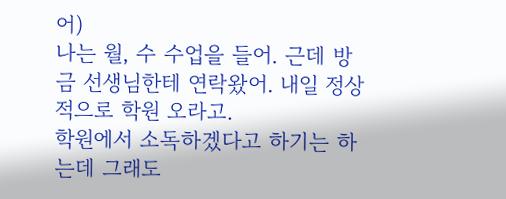어)
나는 월, 수 수업을 들어. 근데 방금 선생님한테 연락왔어. 내일 정상적으로 학원 오라고.
학원에서 소독하겠다고 하기는 하는데 그래도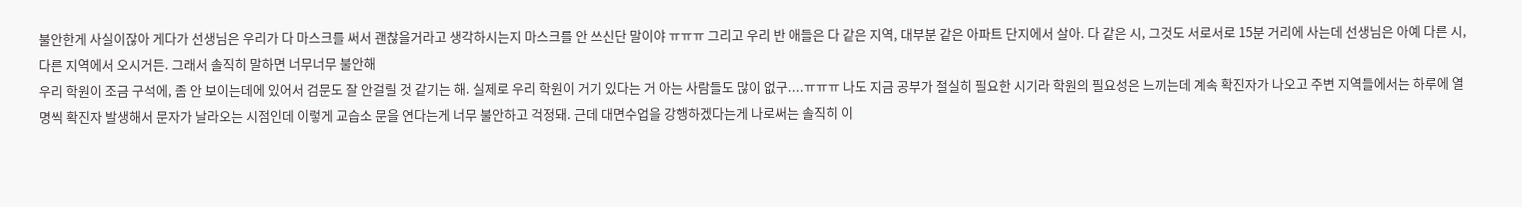불안한게 사실이잖아 게다가 선생님은 우리가 다 마스크를 써서 괜찮을거라고 생각하시는지 마스크를 안 쓰신단 말이야 ㅠㅠㅠ 그리고 우리 반 애들은 다 같은 지역, 대부분 같은 아파트 단지에서 살아. 다 같은 시, 그것도 서로서로 15분 거리에 사는데 선생님은 아예 다른 시, 다른 지역에서 오시거든. 그래서 솔직히 말하면 너무너무 불안해
우리 학원이 조금 구석에, 좀 안 보이는데에 있어서 검문도 잘 안걸릴 것 같기는 해. 실제로 우리 학원이 거기 있다는 거 아는 사람들도 많이 없구....ㅠㅠㅠ 나도 지금 공부가 절실히 필요한 시기라 학원의 필요성은 느끼는데 계속 확진자가 나오고 주변 지역들에서는 하루에 열명씩 확진자 발생해서 문자가 날라오는 시점인데 이렇게 교습소 문을 연다는게 너무 불안하고 걱정돼. 근데 대면수업을 강행하겠다는게 나로써는 솔직히 이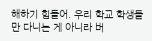해하기 힘들어. 우리 학교 학생들만 다니는 게 아니라 버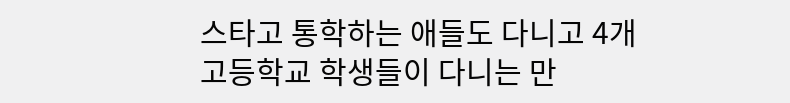스타고 통학하는 애들도 다니고 4개 고등학교 학생들이 다니는 만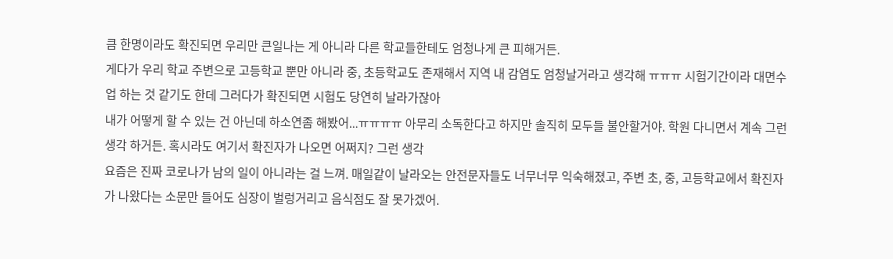큼 한명이라도 확진되면 우리만 큰일나는 게 아니라 다른 학교들한테도 엄청나게 큰 피해거든.
게다가 우리 학교 주변으로 고등학교 뿐만 아니라 중, 초등학교도 존재해서 지역 내 감염도 엄청날거라고 생각해 ㅠㅠㅠ 시험기간이라 대면수업 하는 것 같기도 한데 그러다가 확진되면 시험도 당연히 날라가잖아
내가 어떻게 할 수 있는 건 아닌데 하소연좀 해봤어...ㅠㅠㅠㅠ 아무리 소독한다고 하지만 솔직히 모두들 불안할거야. 학원 다니면서 계속 그런 생각 하거든. 혹시라도 여기서 확진자가 나오면 어쩌지? 그런 생각
요즘은 진짜 코로나가 남의 일이 아니라는 걸 느껴. 매일같이 날라오는 안전문자들도 너무너무 익숙해졌고, 주변 초, 중, 고등학교에서 확진자가 나왔다는 소문만 들어도 심장이 벌렁거리고 음식점도 잘 못가겠어.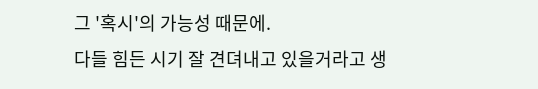그 '혹시'의 가능성 때문에.
다들 힘든 시기 잘 견뎌내고 있을거라고 생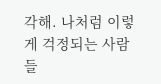각해. 나처럼 이렇게 걱정되는 사람들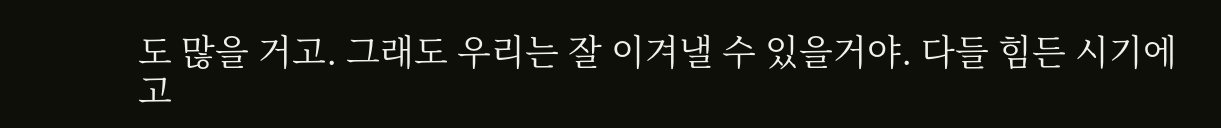도 많을 거고. 그래도 우리는 잘 이겨낼 수 있을거야. 다들 힘든 시기에 고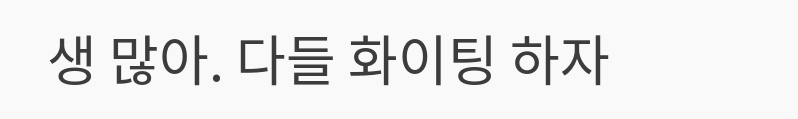생 많아. 다들 화이팅 하자